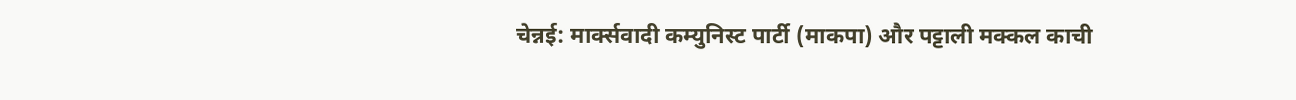चेन्नई: मार्क्सवादी कम्युनिस्ट पार्टी (माकपा) और पट्टाली मक्कल काची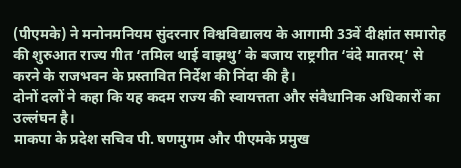(पीएमके) ने मनोनमनियम सुंदरनार विश्वविद्यालय के आगामी 33वें दीक्षांत समारोह की शुरुआत राज्य गीत ‘तमिल थाई वाझथु’ के बजाय राष्ट्रगीत ‘वंदे मातरम्’ से करने के राजभवन के प्रस्तावित निर्देश की निंदा की है।
दोनों दलों ने कहा कि यह कदम राज्य की स्वायत्तता और संवैधानिक अधिकारों का उल्लंघन है।
माकपा के प्रदेश सचिव पी. षणमुगम और पीएमके प्रमुख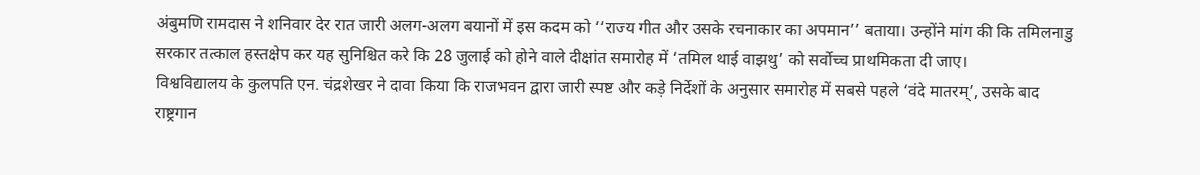अंबुमणि रामदास ने शनिवार देर रात जारी अलग-अलग बयानों में इस कदम को ‘‘राज्य गीत और उसके रचनाकार का अपमान’’ बताया। उन्होंने मांग की कि तमिलनाडु सरकार तत्काल हस्तक्षेप कर यह सुनिश्चित करे कि 28 जुलाई को होने वाले दीक्षांत समारोह में ‘तमिल थाई वाझथु’ को सर्वोच्च प्राथमिकता दी जाए।
विश्वविद्यालय के कुलपति एन. चंद्रशेखर ने दावा किया कि राजभवन द्वारा जारी स्पष्ट और कड़े निर्देशों के अनुसार समारोह में सबसे पहले ‘वंदे मातरम्’, उसके बाद राष्ट्रगान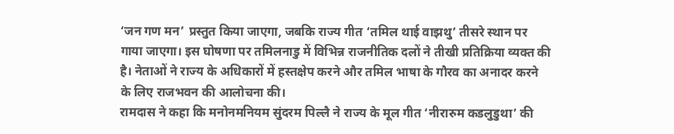‘जन गण मन’ प्रस्तुत किया जाएगा, जबकि राज्य गीत ‘तमिल थाई वाझथु’ तीसरे स्थान पर गाया जाएगा। इस घोषणा पर तमिलनाडु में विभिन्न राजनीतिक दलों ने तीखी प्रतिक्रिया व्यक्त की है। नेताओं ने राज्य के अधिकारों में हस्तक्षेप करने और तमिल भाषा के गौरव का अनादर करने के लिए राजभवन की आलोचना की।
रामदास ने कहा कि मनोनमनियम सुंदरम पिल्लै ने राज्य के मूल गीत ‘नीरारुम कडलुडुथा’ की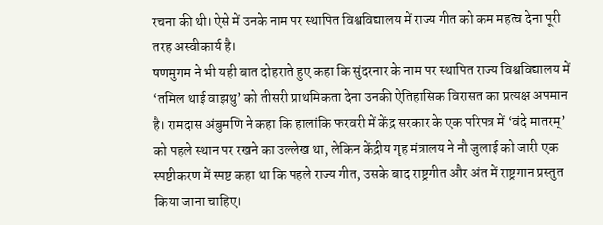रचना की थी। ऐसे में उनके नाम पर स्थापित विश्वविद्यालय में राज्य गीत को कम महत्व देना पूरी तरह अस्वीकार्य है।
षणमुगम ने भी यही बात दोहराते हुए कहा कि सुंदरनार के नाम पर स्थापित राज्य विश्वविद्यालय में ‘तमिल थाई वाझथु’ को तीसरी प्राथमिकता देना उनकी ऐतिहासिक विरासत का प्रत्यक्ष अपमान है। रामदास अंबुमणि ने कहा कि हालांकि फरवरी में केंद्र सरकार के एक परिपत्र में ‘वंदे मातरम्’ को पहले स्थान पर रखने का उल्लेख था, लेकिन केंद्रीय गृह मंत्रालय ने नौ जुलाई को जारी एक स्पष्टीकरण में स्पष्ट कहा था कि पहले राज्य गीत, उसके बाद राष्ट्रगीत और अंत में राष्ट्रगान प्रस्तुत किया जाना चाहिए।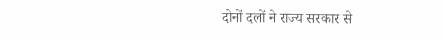दोनों दलों ने राज्य सरकार से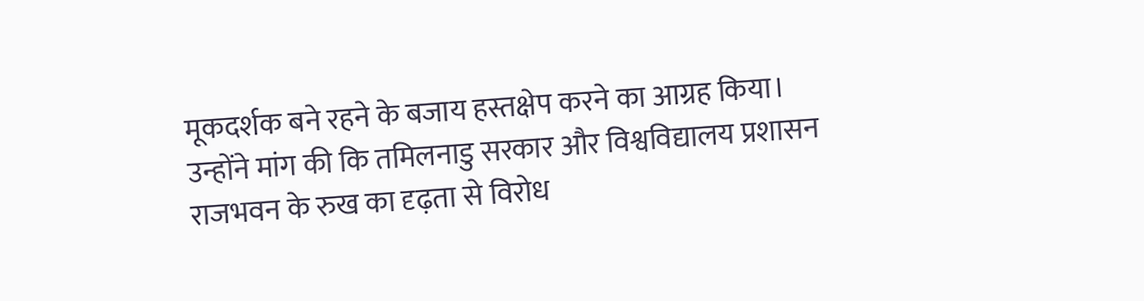मूकदर्शक बने रहने के बजाय हस्तक्षेप करने का आग्रह किया।
उन्होंने मांग की कि तमिलनाडु सरकार और विश्वविद्यालय प्रशासन राजभवन के रुख का दृढ़ता से विरोध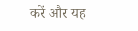करें और यह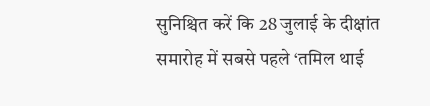सुनिश्चित करें कि 28 जुलाई के दीक्षांत समारोह में सबसे पहले ‘तमिल थाई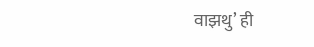वाझथु’ ही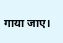गाया जाए।